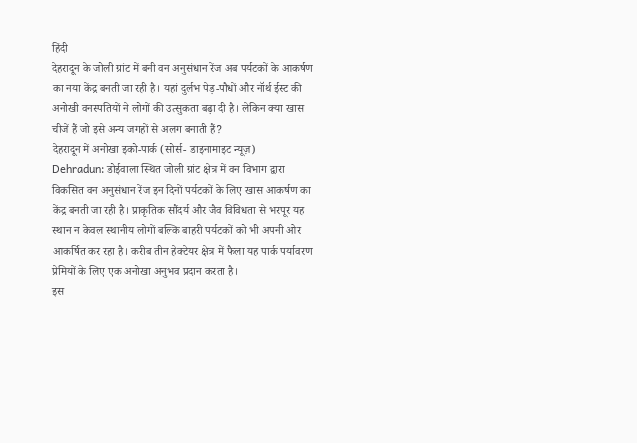हिंदी
देहरादून के जोली ग्रांट में बनी वन अनुसंधान रेंज अब पर्यटकों के आकर्षण का नया केंद्र बनती जा रही है। यहां दुर्लभ पेड़-पौधों और नॉर्थ ईस्ट की अनोखी वनस्पतियों ने लोगों की उत्सुकता बढ़ा दी है। लेकिन क्या खास चीजें हैं जो इसे अन्य जगहों से अलग बनाती हैं?
देहरादून में अनोखा इको-पार्क (सोर्स- डाइनामाइट न्यूज़)
Dehradun: डोईवाला स्थित जोली ग्रांट क्षेत्र में वन विभाग द्वारा विकसित वन अनुसंधान रेंज इन दिनों पर्यटकों के लिए खास आकर्षण का केंद्र बनती जा रही है। प्राकृतिक सौंदर्य और जैव विविधता से भरपूर यह स्थान न केवल स्थानीय लोगों बल्कि बाहरी पर्यटकों को भी अपनी ओर आकर्षित कर रहा है। करीब तीन हेक्टेयर क्षेत्र में फैला यह पार्क पर्यावरण प्रेमियों के लिए एक अनोखा अनुभव प्रदान करता है।
इस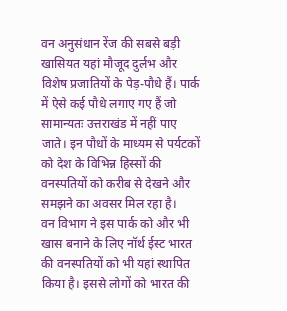वन अनुसंधान रेंज की सबसे बड़ी खासियत यहां मौजूद दुर्लभ और विशेष प्रजातियों के पेड़-पौधे हैं। पार्क में ऐसे कई पौधे लगाए गए हैं जो सामान्यतः उत्तराखंड में नहीं पाए जाते। इन पौधों के माध्यम से पर्यटकों को देश के विभिन्न हिस्सों की वनस्पतियों को करीब से देखने और समझने का अवसर मिल रहा है।
वन विभाग ने इस पार्क को और भी खास बनाने के लिए नॉर्थ ईस्ट भारत की वनस्पतियों को भी यहां स्थापित किया है। इससे लोगों को भारत की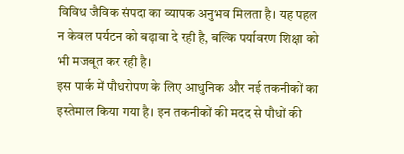विविध जैविक संपदा का व्यापक अनुभव मिलता है। यह पहल न केवल पर्यटन को बढ़ावा दे रही है, बल्कि पर्यावरण शिक्षा को भी मजबूत कर रही है।
इस पार्क में पौधरोपण के लिए आधुनिक और नई तकनीकों का इस्तेमाल किया गया है। इन तकनीकों की मदद से पौधों की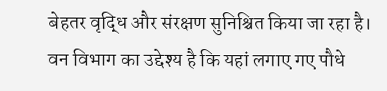बेहतर वृद्धि और संरक्षण सुनिश्चित किया जा रहा है। वन विभाग का उद्देश्य है कि यहां लगाए गए पौधे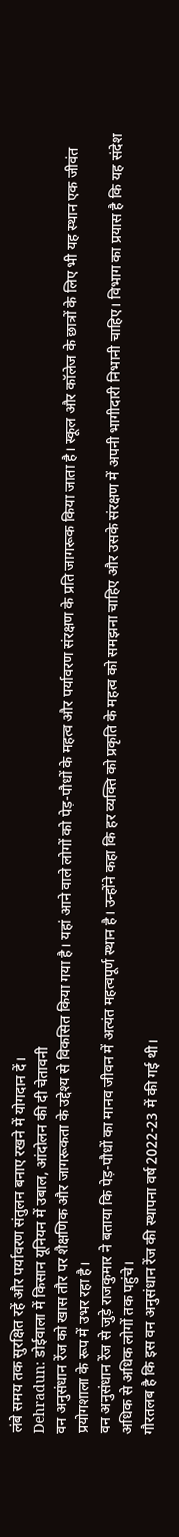लंबे समय तक सुरक्षित रहें और पर्यावरण संतुलन बनाए रखने में योगदान दें।
Dehradun: डोईवाला में किसान यूनियन में उबाल, आंदोलन की दी चेतावनी
वन अनुसंधान रेंज को खास तौर पर शैक्षणिक और जागरूकता के उद्देश्य से विकसित किया गया है। यहां आने वाले लोगों को पेड़-पौधों के महत्व और पर्यावरण संरक्षण के प्रति जागरूक किया जाता है। स्कूल और कॉलेज के छात्रों के लिए भी यह स्थान एक जीवंत प्रयोगशाला के रूप में उभर रहा है।
वन अनुसंधान रेंज से जुड़े राजकुमार ने बताया कि पेड़-पौधों का मानव जीवन में अत्यंत महत्वपूर्ण स्थान है। उन्होंने कहा कि हर व्यक्ति को प्रकृति के महत्व को समझना चाहिए और उसके संरक्षण में अपनी भागीदारी निभानी चाहिए। विभाग का प्रयास है कि यह संदेश अधिक से अधिक लोगों तक पहुंचे।
गौरतलब है कि इस वन अनुसंधान रेंज की स्थापना वर्ष 2022-23 में की गई थी।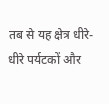तब से यह क्षेत्र धीरे-धीरे पर्यटकों और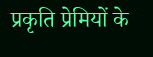प्रकृति प्रेमियों के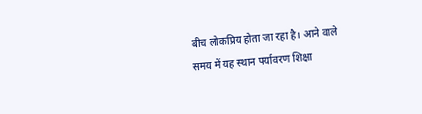बीच लोकप्रिय होता जा रहा है। आने वाले समय में यह स्थान पर्यावरण शिक्षा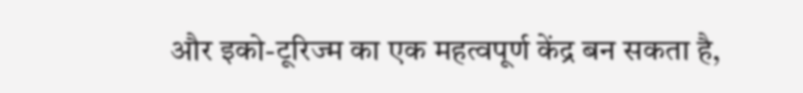और इको-टूरिज्म का एक महत्वपूर्ण केंद्र बन सकता है,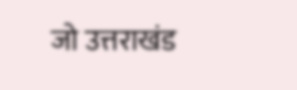जो उत्तराखंड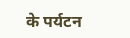के पर्यटन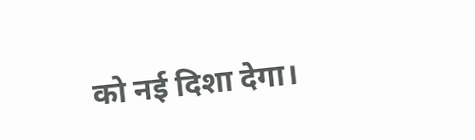को नई दिशा देगा।